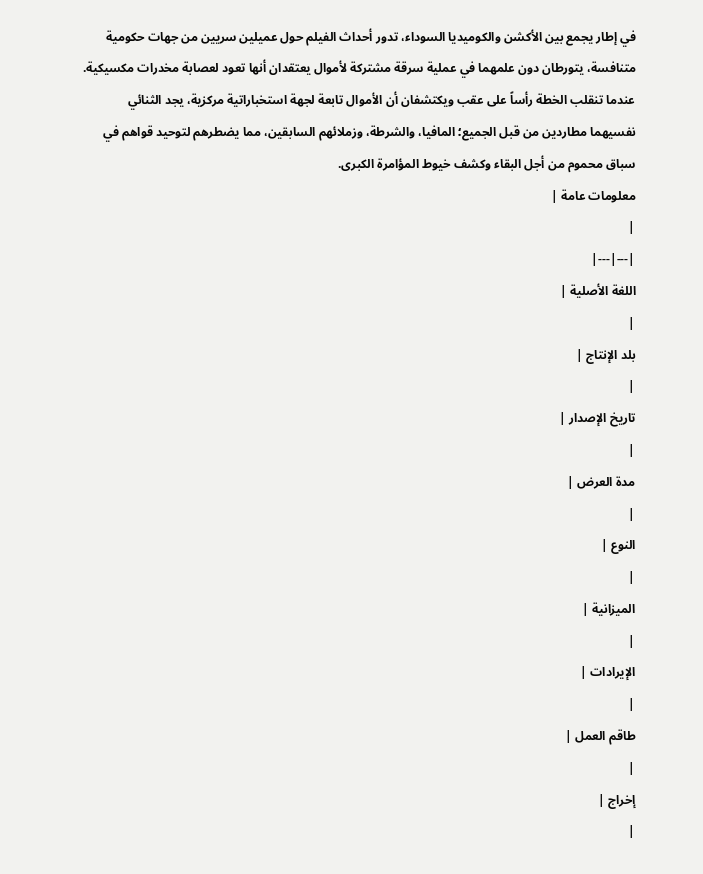في إطار يجمع بين الأكشن والكوميديا السوداء، تدور أحداث الفيلم حول عميلين سريين من جهات حكومية متنافسة، يتورطان دون علمهما في عملية سرقة مشتركة لأموال يعتقدان أنها تعود لعصابة مخدرات مكسيكية. عندما تنقلب الخطة رأساً على عقب ويكتشفان أن الأموال تابعة لجهة استخباراتية مركزية، يجد الثنائي نفسيهما مطاردين من قبل الجميع؛ المافيا، والشرطة، وزملائهم السابقين، مما يضطرهم لتوحيد قواهم في سباق محموم من أجل البقاء وكشف خيوط المؤامرة الكبرى.
معلومات عامة |
|
|---|---|
اللغة الأصلية |
|
بلد الإنتاج |
|
تاريخ الإصدار |
|
مدة العرض |
|
النوع |
|
الميزانية |
|
الإيرادات |
|
طاقم العمل |
|
إخراج |
|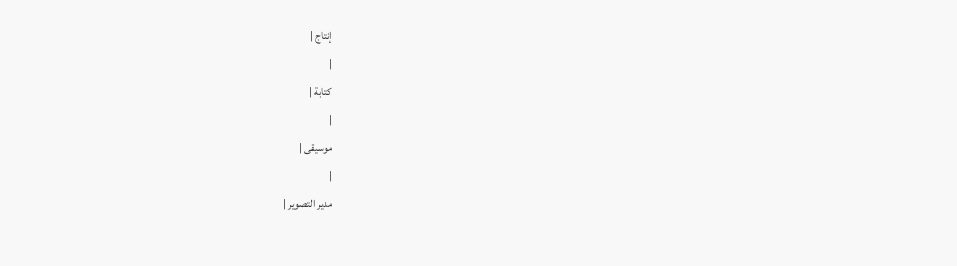إنتاج |
|
كتابة |
|
موسيقى |
|
مدير التصوير |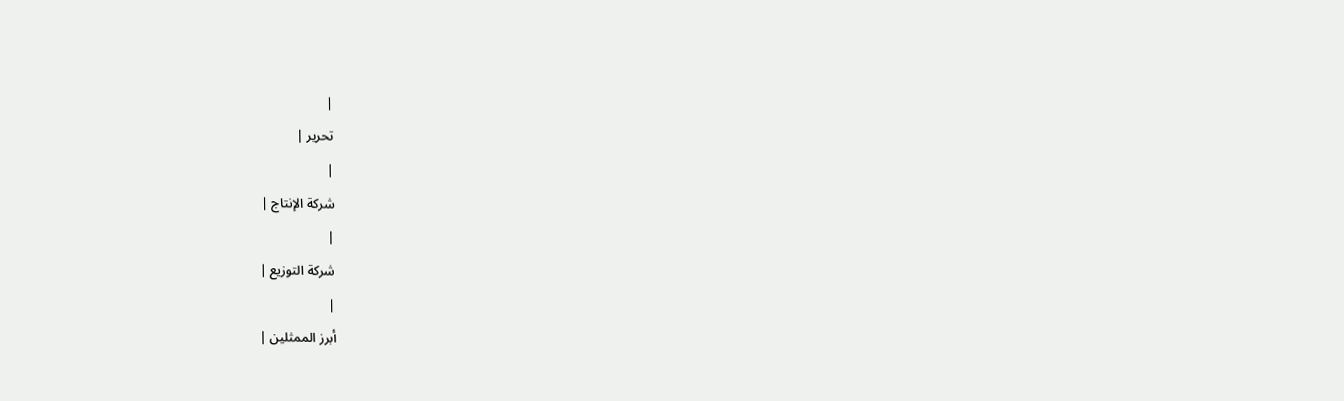|
تحرير |
|
شركة الإنتاج |
|
شركة التوزيع |
|
أبرز الممثلين |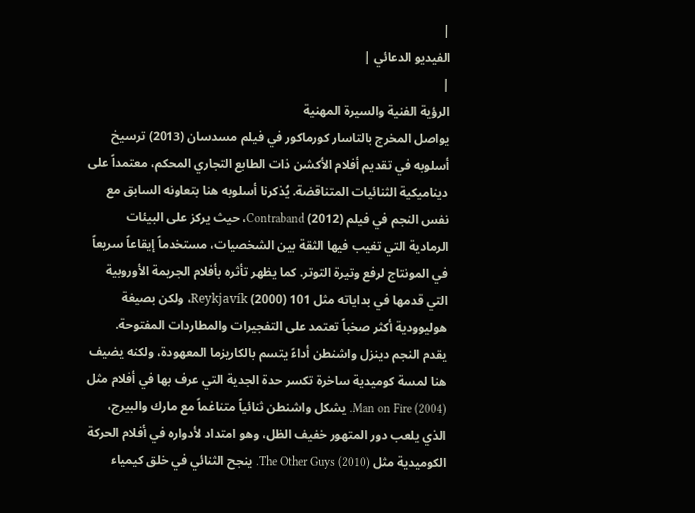|
الفيديو الدعائي |
|
الرؤية الفنية والسيرة المهنية
يواصل المخرج بالتاسار كورماكور في فيلم مسدسان (2013) ترسيخ أسلوبه في تقديم أفلام الأكشن ذات الطابع التجاري المحكم، معتمداً على ديناميكية الثنائيات المتناقضة. يُذكرنا أسلوبه هنا بتعاونه السابق مع نفس النجم في فيلم Contraband (2012)، حيث يركز على البيئات الرمادية التي تغيب فيها الثقة بين الشخصيات، مستخدماً إيقاعاً سريعاً في المونتاج لرفع وتيرة التوتر. كما يظهر تأثره بأفلام الجريمة الأوروبية التي قدمها في بداياته مثل 101 Reykjavík (2000)، ولكن بصيغة هوليوودية أكثر صخباً تعتمد على التفجيرات والمطاردات المفتوحة.
يقدم النجم دينزل واشنطن أداءً يتسم بالكاريزما المعهودة، ولكنه يضيف هنا لمسة كوميدية ساخرة تكسر حدة الجدية التي عرف بها في أفلام مثل Man on Fire (2004). يشكل واشنطن ثنائياً متناغماً مع مارك والبيرج، الذي يلعب دور المتهور خفيف الظل، وهو امتداد لأدواره في أفلام الحركة الكوميدية مثل The Other Guys (2010). ينجح الثنائي في خلق كيمياء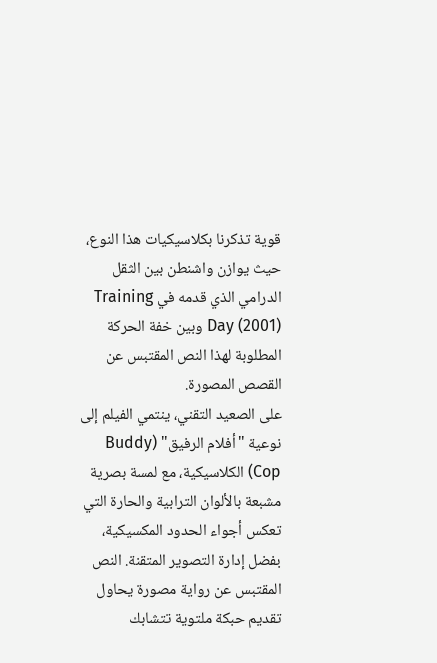قوية تذكرنا بكلاسيكيات هذا النوع، حيث يوازن واشنطن بين الثقل الدرامي الذي قدمه في Training Day (2001) وبين خفة الحركة المطلوبة لهذا النص المقتبس عن القصص المصورة.
على الصعيد التقني، ينتمي الفيلم إلى نوعية "أفلام الرفيق" (Buddy Cop) الكلاسيكية، مع لمسة بصرية مشبعة بالألوان الترابية والحارة التي تعكس أجواء الحدود المكسيكية، بفضل إدارة التصوير المتقنة. النص المقتبس عن رواية مصورة يحاول تقديم حبكة ملتوية تتشابك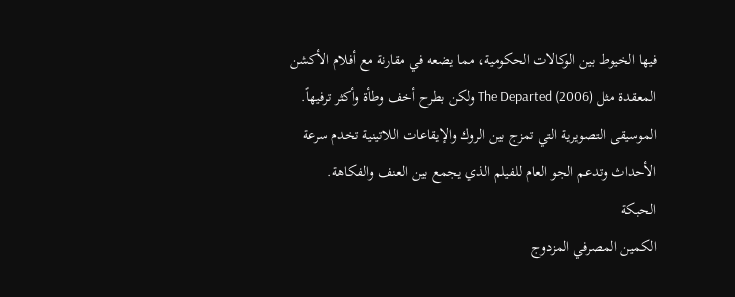فيها الخيوط بين الوكالات الحكومية، مما يضعه في مقارنة مع أفلام الأكشن المعقدة مثل The Departed (2006) ولكن بطرح أخف وطأة وأكثر ترفيهاً. الموسيقى التصويرية التي تمزج بين الروك والإيقاعات اللاتينية تخدم سرعة الأحداث وتدعم الجو العام للفيلم الذي يجمع بين العنف والفكاهة.
الحبكة
الكمين المصرفي المزدوج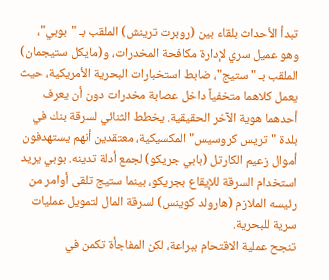تبدأ الأحداث بلقاء بين (روبرت ترينش) الملقب بـ "بوبي"، وهو عميل سري لإدارة مكافحة المخدرات، و(مايكل ستيجمان) الملقب بـ "ستيج"، ضابط استخبارات البحرية الأمريكية، حيث يعمل كلاهما متخفياً داخل عصابة مخدرات دون أن يعرف أحدهما هوية الآخر الحقيقية. يخطط الثنائي لسرقة بنك في بلدة "تريس كروسيس" المكسيكية، معتقدين أنهم يستهدفون أموال زعيم الكارتل (بابي جريكو) لجمع أدلة تدينه. بوبي يريد استخدام السرقة للإيقاع بجريكو، بينما ستيج تلقى أوامر من رئيسه الملازم (هارولد كوينس) لسرقة المال لتمويل عمليات سرية للبحرية.
تنجح عملية الاقتحام ببراعة، لكن المفاجأة تكمن في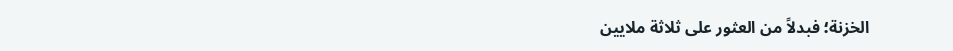الخزنة؛ فبدلاً من العثور على ثلاثة ملايين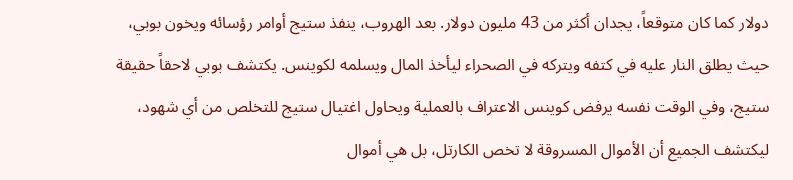دولار كما كان متوقعاً، يجدان أكثر من 43 مليون دولار. بعد الهروب، ينفذ ستيج أوامر رؤسائه ويخون بوبي، حيث يطلق النار عليه في كتفه ويتركه في الصحراء ليأخذ المال ويسلمه لكوينس. يكتشف بوبي لاحقاً حقيقة ستيج، وفي الوقت نفسه يرفض كوينس الاعتراف بالعملية ويحاول اغتيال ستيج للتخلص من أي شهود، ليكتشف الجميع أن الأموال المسروقة لا تخص الكارتل، بل هي أموال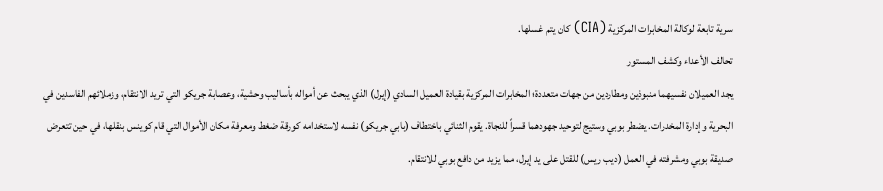سرية تابعة لوكالة المخابرات المركزية (CIA) كان يتم غسلها.
تحالف الأعداء وكشف المستور
يجد العميلان نفسيهما منبوذين ومطاردين من جهات متعددة؛ المخابرات المركزية بقيادة العميل السادي (إيرل) الذي يبحث عن أمواله بأساليب وحشية، وعصابة جريكو التي تريد الانتقام، وزملائهم الفاسدين في البحرية وإدارة المخدرات. يضطر بوبي وستيج لتوحيد جهودهما قسراً للنجاة. يقوم الثنائي باختطاف (بابي جريكو) نفسه لاستخدامه كورقة ضغط ومعرفة مكان الأموال التي قام كوينس بنقلها، في حين تتعرض صديقة بوبي ومشرفته في العمل (ديب ريس) للقتل على يد إيرل، مما يزيد من دافع بوبي للانتقام.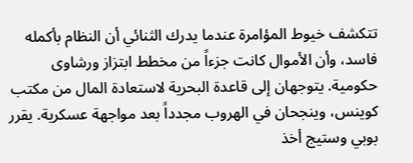تتكشف خيوط المؤامرة عندما يدرك الثنائي أن النظام بأكمله فاسد، وأن الأموال كانت جزءاً من مخطط ابتزاز ورشاوى حكومية. يتوجهان إلى قاعدة البحرية لاستعادة المال من مكتب كوينس، وينجحان في الهروب مجدداً بعد مواجهة عسكرية. يقرر بوبي وستيج أخذ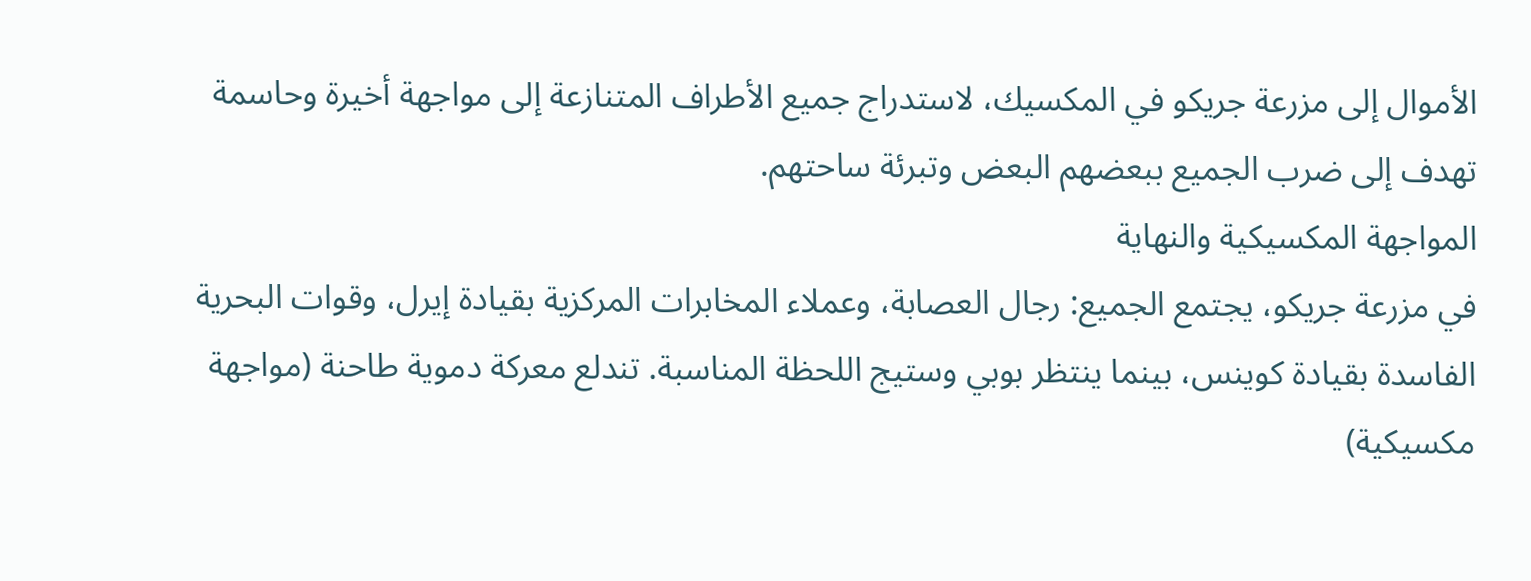الأموال إلى مزرعة جريكو في المكسيك، لاستدراج جميع الأطراف المتنازعة إلى مواجهة أخيرة وحاسمة تهدف إلى ضرب الجميع ببعضهم البعض وتبرئة ساحتهم.
المواجهة المكسيكية والنهاية
في مزرعة جريكو، يجتمع الجميع: رجال العصابة، وعملاء المخابرات المركزية بقيادة إيرل، وقوات البحرية الفاسدة بقيادة كوينس، بينما ينتظر بوبي وستيج اللحظة المناسبة. تندلع معركة دموية طاحنة (مواجهة مكسيكية)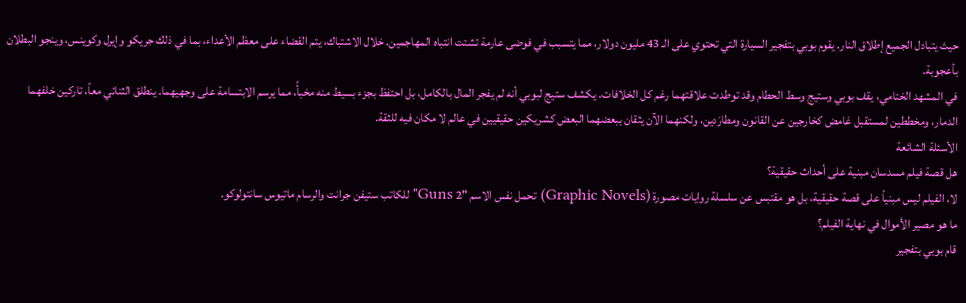حيث يتبادل الجميع إطلاق النار. يقوم بوبي بتفجير السيارة التي تحتوي على الـ 43 مليون دولار، مما يتسبب في فوضى عارمة تشتت انتباه المهاجمين. خلال الاشتباك، يتم القضاء على معظم الأعداء، بما في ذلك جريكو وإيرل وكوينس، وينجو البطلان بأعجوبة.
في المشهد الختامي، يقف بوبي وستيج وسط الحطام وقد توطدت علاقتهما رغم كل الخلافات. يكشف ستيج لبوبي أنه لم يفجر المال بالكامل، بل احتفظ بجزء بسيط منه مخبأً، مما يرسم الابتسامة على وجهيهما. ينطلق الثنائي معاً، تاركين خلفهما الدمار، ومخططين لمستقبل غامض كخارجين عن القانون ومطارَدين، ولكنهما الآن يثقان ببعضهما البعض كشريكين حقيقيين في عالم لا مكان فيه للثقة.
الأسئلة الشائعة
هل قصة فيلم مسدسان مبنية على أحداث حقيقية؟
لا، الفيلم ليس مبنياً على قصة حقيقية، بل هو مقتبس عن سلسلة روايات مصورة (Graphic Novels) تحمل نفس الاسم "2 Guns" للكاتب ستيفن جرانت والرسام ماتيوس سانتولوكو.
ما هو مصير الأموال في نهاية الفيلم؟
قام بوبي بتفجير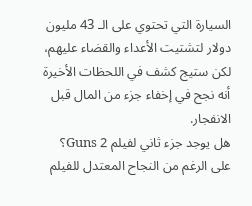السيارة التي تحتوي على الـ 43 مليون دولار لتشتيت الأعداء والقضاء عليهم، لكن ستيج كشف في اللحظات الأخيرة أنه نجح في إخفاء جزء من المال قبل الانفجار.
هل يوجد جزء ثاني لفيلم 2 Guns؟
على الرغم من النجاح المعتدل للفيلم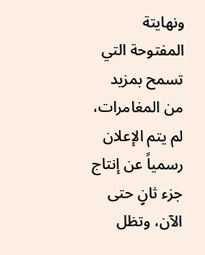ونهايتة المفتوحة التي تسمح بمزيد من المغامرات، لم يتم الإعلان رسمياً عن إنتاج جزء ثانٍ حتى الآن، وتظل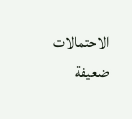الاحتمالات ضعيفة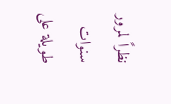نظراً لمرور سنوات طويلة على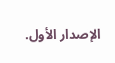الإصدار الأول.